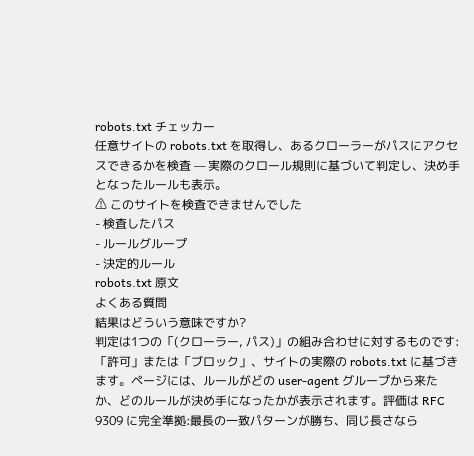robots.txt チェッカー
任意サイトの robots.txt を取得し、あるクローラーがパスにアクセスできるかを検査 — 実際のクロール規則に基づいて判定し、決め手となったルールも表示。
⚠ このサイトを検査できませんでした
- 検査したパス
- ルールグループ
- 決定的ルール
robots.txt 原文
よくある質問
結果はどういう意味ですか?
判定は1つの「(クローラー, パス)」の組み合わせに対するものです:「許可」または「ブロック」、サイトの実際の robots.txt に基づきます。ページには、ルールがどの user-agent グループから来たか、どのルールが決め手になったかが表示されます。評価は RFC 9309 に完全準拠:最長の一致パターンが勝ち、同じ長さなら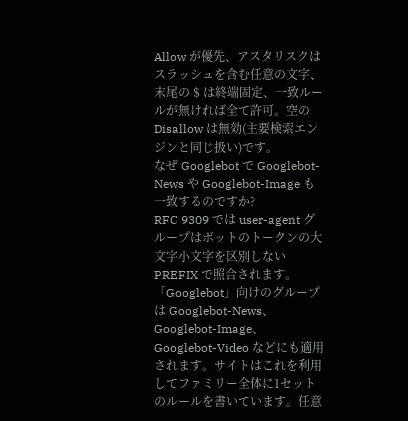Allow が優先、アスタリスクはスラッシュを含む任意の文字、末尾の $ は終端固定、一致ルールが無ければ全て許可。空の Disallow は無効(主要検索エンジンと同じ扱い)です。
なぜ Googlebot で Googlebot-News や Googlebot-Image も一致するのですか?
RFC 9309 では user-agent グループはボットのトークンの大文字小文字を区別しない PREFIX で照合されます。「Googlebot」向けのグループは Googlebot-News、Googlebot-Image、Googlebot-Video などにも適用されます。サイトはこれを利用してファミリー全体に1セットのルールを書いています。任意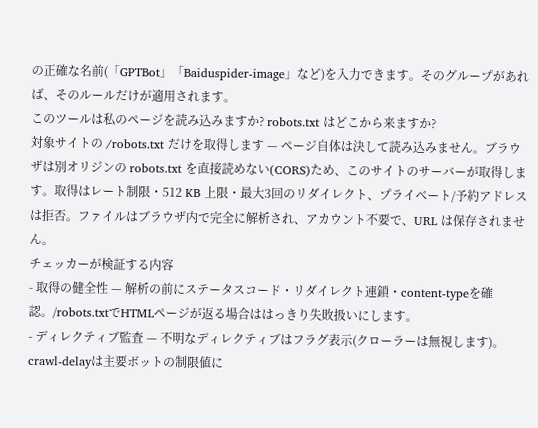の正確な名前(「GPTBot」「Baiduspider-image」など)を入力できます。そのグループがあれば、そのルールだけが適用されます。
このツールは私のページを読み込みますか? robots.txt はどこから来ますか?
対象サイトの /robots.txt だけを取得します — ページ自体は決して読み込みません。ブラウザは別オリジンの robots.txt を直接読めない(CORS)ため、このサイトのサーバーが取得します。取得はレート制限・512 KB 上限・最大3回のリダイレクト、プライベート/予約アドレスは拒否。ファイルはブラウザ内で完全に解析され、アカウント不要で、URL は保存されません。
チェッカーが検証する内容
- 取得の健全性 — 解析の前にステータスコード・リダイレクト連鎖・content-typeを確認。/robots.txtでHTMLページが返る場合ははっきり失敗扱いにします。
- ディレクティブ監査 — 不明なディレクティブはフラグ表示(クローラーは無視します)。crawl-delayは主要ボットの制限値に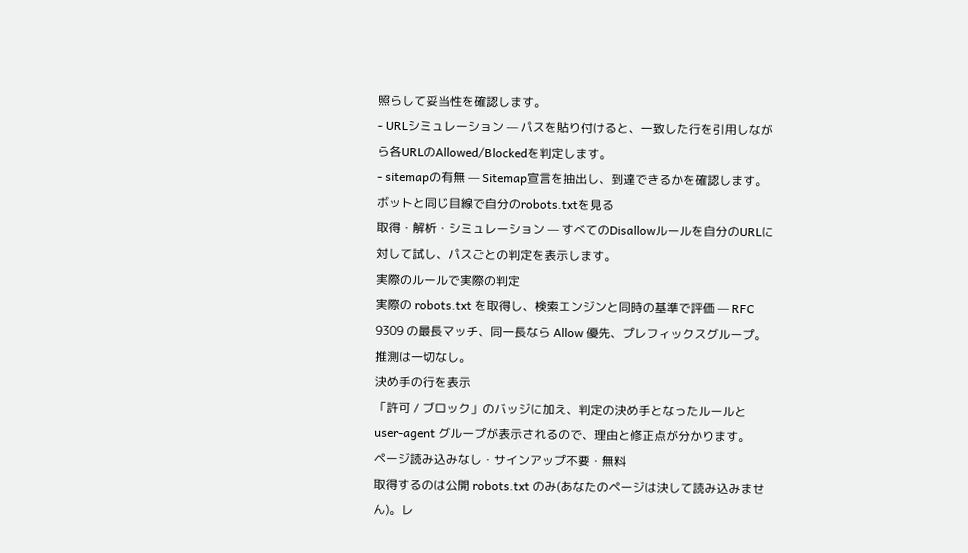照らして妥当性を確認します。
- URLシミュレーション — パスを貼り付けると、一致した行を引用しながら各URLのAllowed/Blockedを判定します。
- sitemapの有無 — Sitemap宣言を抽出し、到達できるかを確認します。
ボットと同じ目線で自分のrobots.txtを見る
取得・解析・シミュレーション — すべてのDisallowルールを自分のURLに対して試し、パスごとの判定を表示します。
実際のルールで実際の判定
実際の robots.txt を取得し、検索エンジンと同時の基準で評価 — RFC 9309 の最長マッチ、同一長なら Allow 優先、プレフィックスグループ。推測は一切なし。
決め手の行を表示
「許可 / ブロック」のバッジに加え、判定の決め手となったルールと user-agent グループが表示されるので、理由と修正点が分かります。
ページ読み込みなし・サインアップ不要・無料
取得するのは公開 robots.txt のみ(あなたのページは決して読み込みません)。レ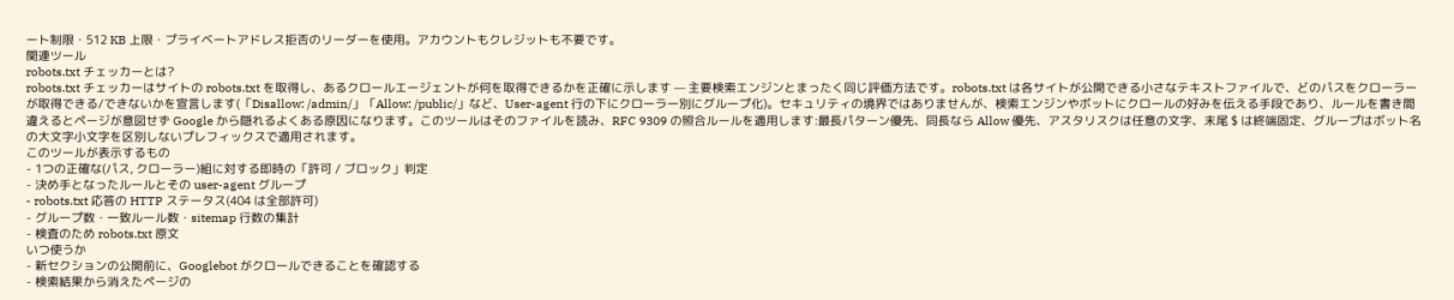ート制限・512 KB 上限・プライベートアドレス拒否のリーダーを使用。アカウントもクレジットも不要です。
関連ツール
robots.txt チェッカーとは?
robots.txt チェッカーはサイトの robots.txt を取得し、あるクロールエージェントが何を取得できるかを正確に示します — 主要検索エンジンとまったく同じ評価方法です。robots.txt は各サイトが公開できる小さなテキストファイルで、どのパスをクローラーが取得できる/できないかを宣言します(「Disallow: /admin/」「Allow: /public/」など、User-agent 行の下にクローラー別にグループ化)。セキュリティの境界ではありませんが、検索エンジンやボットにクロールの好みを伝える手段であり、ルールを書き間違えるとページが意図せず Google から隠れるよくある原因になります。このツールはそのファイルを読み、RFC 9309 の照合ルールを適用します:最長パターン優先、同長なら Allow 優先、アスタリスクは任意の文字、末尾 $ は終端固定、グループはボット名の大文字小文字を区別しないプレフィックスで適用されます。
このツールが表示するもの
- 1つの正確な(パス, クローラー)組に対する即時の「許可 / ブロック」判定
- 決め手となったルールとその user-agent グループ
- robots.txt 応答の HTTP ステータス(404 は全部許可)
- グループ数・一致ルール数・sitemap 行数の集計
- 検査のため robots.txt 原文
いつ使うか
- 新セクションの公開前に、Googlebot がクロールできることを確認する
- 検索結果から消えたページの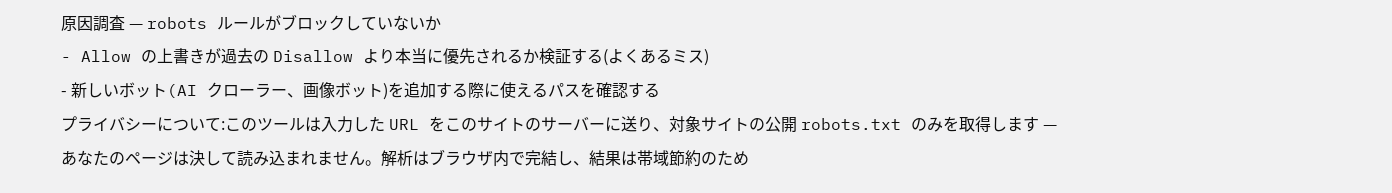原因調査 — robots ルールがブロックしていないか
- Allow の上書きが過去の Disallow より本当に優先されるか検証する(よくあるミス)
- 新しいボット(AI クローラー、画像ボット)を追加する際に使えるパスを確認する
プライバシーについて:このツールは入力した URL をこのサイトのサーバーに送り、対象サイトの公開 robots.txt のみを取得します — あなたのページは決して読み込まれません。解析はブラウザ内で完結し、結果は帯域節約のため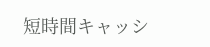短時間キャッシ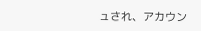ュされ、アカウン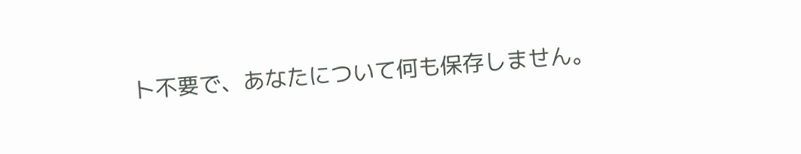ト不要で、あなたについて何も保存しません。